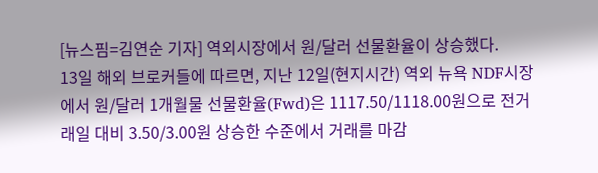[뉴스핌=김연순 기자] 역외시장에서 원/달러 선물환율이 상승했다.
13일 해외 브로커들에 따르면, 지난 12일(현지시간) 역외 뉴욕 NDF시장에서 원/달러 1개월물 선물환율(Fwd)은 1117.50/1118.00원으로 전거래일 대비 3.50/3.00원 상승한 수준에서 거래를 마감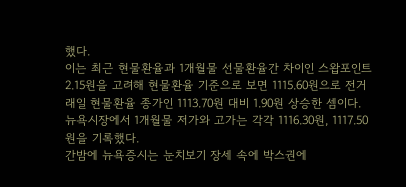했다.
이는 최근 현물환율과 1개월물 선물환율간 차이인 스왑포인트 2.15원을 고려해 현물환율 기준으로 보면 1115.60원으로 전거래일 현물환율 종가인 1113.70원 대비 1.90원 상승한 셈이다. 뉴욕시장에서 1개월물 저가와 고가는 각각 1116.30원, 1117.50원을 기록했다.
간밤에 뉴욕증시는 눈치보기 장세 속에 박스권에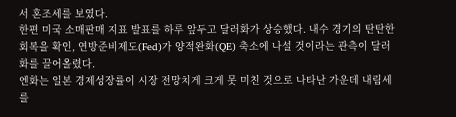서 혼조세를 보였다.
한편 미국 소매판매 지표 발표를 하루 앞두고 달러화가 상승했다. 내수 경기의 탄탄한 회복을 확인, 연방준비제도(Fed)가 양적완화(QE) 축소에 나설 것이라는 관측이 달러화를 끌어올렸다.
엔화는 일본 경제성장률이 시장 전망치게 크게 못 미친 것으로 나타난 가운데 내림세를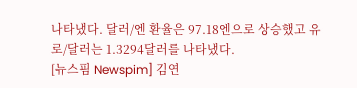나타냈다. 달러/엔 환율은 97.18엔으로 상승했고 유로/달러는 1.3294달러를 나타냈다.
[뉴스핌 Newspim] 김연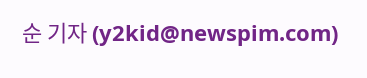순 기자 (y2kid@newspim.com)